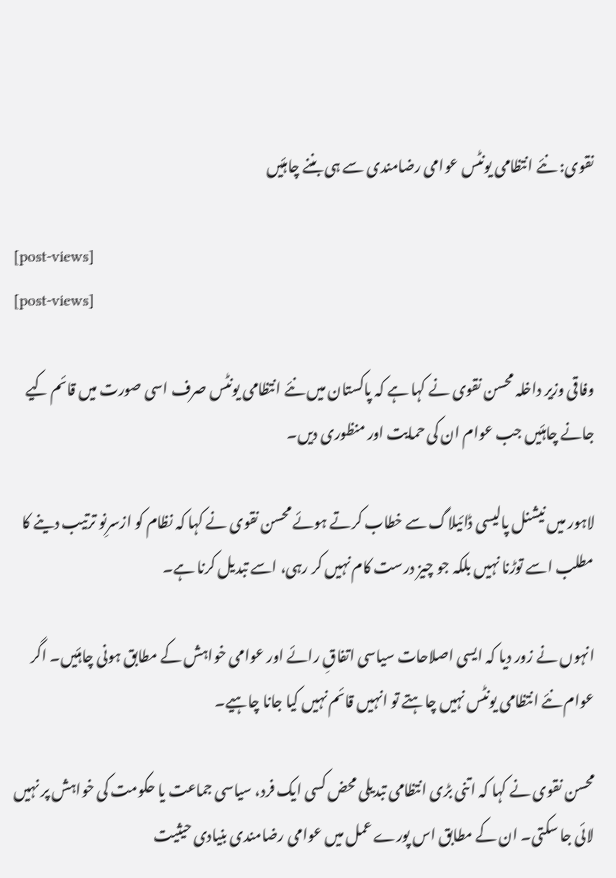نقوی: نئے انتظامی یونٹس عوامی رضامندی سے ہی بننے چاہئیں

[post-views]
[post-views]

وفاقی وزیر داخلہ محسن نقوی نے کہا ہے کہ پاکستان میں نئے انتظامی یونٹس صرف اسی صورت میں قائم کیے جانے چاہئیں جب عوام ان کی حمایت اور منظوری دیں۔

لاہور میں نیشنل پالیسی ڈائیلاگ سے خطاب کرتے ہوئے محسن نقوی نے کہا کہ نظام کو ازسرِنو ترتیب دینے کا مطلب اسے توڑنا نہیں بلکہ جو چیز درست کام نہیں کر رہی، اسے تبدیل کرنا ہے۔

انہوں نے زور دیا کہ ایسی اصلاحات سیاسی اتفاقِ رائے اور عوامی خواہش کے مطابق ہونی چاہئیں۔ اگر عوام نئے انتظامی یونٹس نہیں چاہتے تو انہیں قائم نہیں کیا جانا چاہیے۔

محسن نقوی نے کہا کہ اتنی بڑی انتظامی تبدیلی محض کسی ایک فرد، سیاسی جماعت یا حکومت کی خواہش پر نہیں لائی جا سکتی۔ ان کے مطابق اس پورے عمل میں عوامی رضامندی بنیادی حیثیت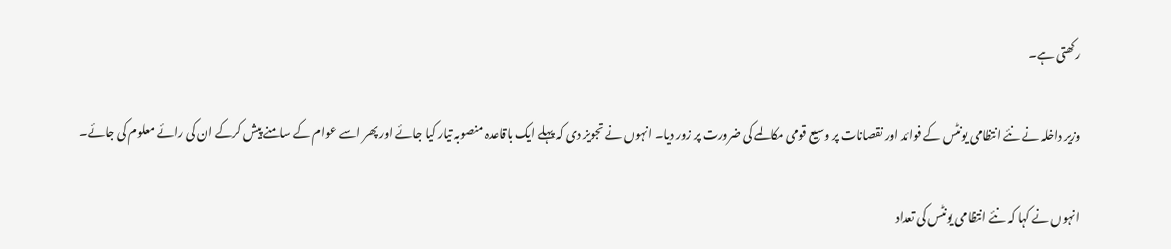رکھتی ہے۔

وزیر داخلہ نے نئے انتظامی یونٹس کے فوائد اور نقصانات پر وسیع قومی مکالمے کی ضرورت پر زور دیا۔ انہوں نے تجویز دی کہ پہلے ایک باقاعدہ منصوبہ تیار کیا جائے اور پھر اسے عوام کے سامنے پیش کرکے ان کی رائے معلوم کی جائے۔

انہوں نے کہا کہ نئے انتظامی یونٹس کی تعداد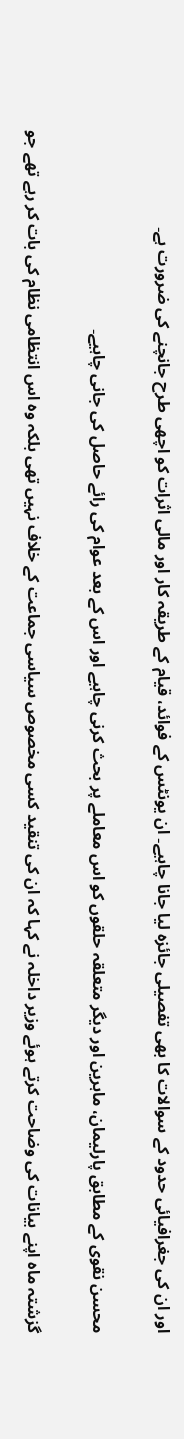اور ان کی جغرافیائی حدود کے سوالات کا بھی تفصیلی جائزہ لیا جانا چاہیے۔ ان یونٹس کے فوائد، قیام کے طریقہ کار اور مالی اثرات کو اچھی طرح جانچنے کی ضرورت ہے۔

محسن نقوی کے مطابق پارلیمان، ماہرین اور دیگر متعلقہ حلقوں کو اس معاملے پر بحث کرنی چاہیے اور اس کے بعد عوام کی رائے حاصل کی جانی چاہیے۔

گزشتہ ماہ اپنے بیانات کی وضاحت کرتے ہوئے وزیر داخلہ نے کہا کہ ان کی تنقید کسی مخصوص سیاسی جماعت کے خلاف نہیں تھی بلکہ وہ اس انتظامی نظام کی بات کر رہے تھے جو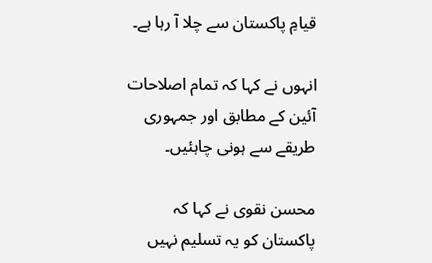قیامِ پاکستان سے چلا آ رہا ہے۔

انہوں نے کہا کہ تمام اصلاحات آئین کے مطابق اور جمہوری طریقے سے ہونی چاہئیں۔

محسن نقوی نے کہا کہ پاکستان کو یہ تسلیم نہیں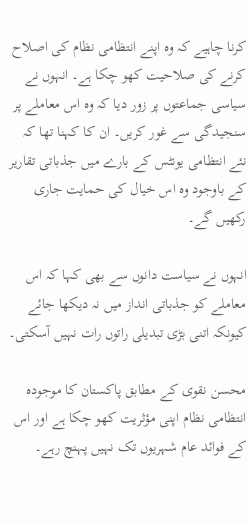کرنا چاہیے کہ وہ اپنے انتظامی نظام کی اصلاح کرنے کی صلاحیت کھو چکا ہے۔ انہوں نے سیاسی جماعتوں پر زور دیا کہ وہ اس معاملے پر سنجیدگی سے غور کریں۔ ان کا کہنا تھا کہ نئے انتظامی یونٹس کے بارے میں جذباتی تقاریر کے باوجود وہ اس خیال کی حمایت جاری رکھیں گے۔

انہوں نے سیاست دانوں سے بھی کہا کہ اس معاملے کو جذباتی انداز میں نہ دیکھا جائے کیونکہ اتنی بڑی تبدیلی راتوں رات نہیں آسکتی۔

محسن نقوی کے مطابق پاکستان کا موجودہ انتظامی نظام اپنی مؤثریت کھو چکا ہے اور اس کے فوائد عام شہریوں تک نہیں پہنچ رہے۔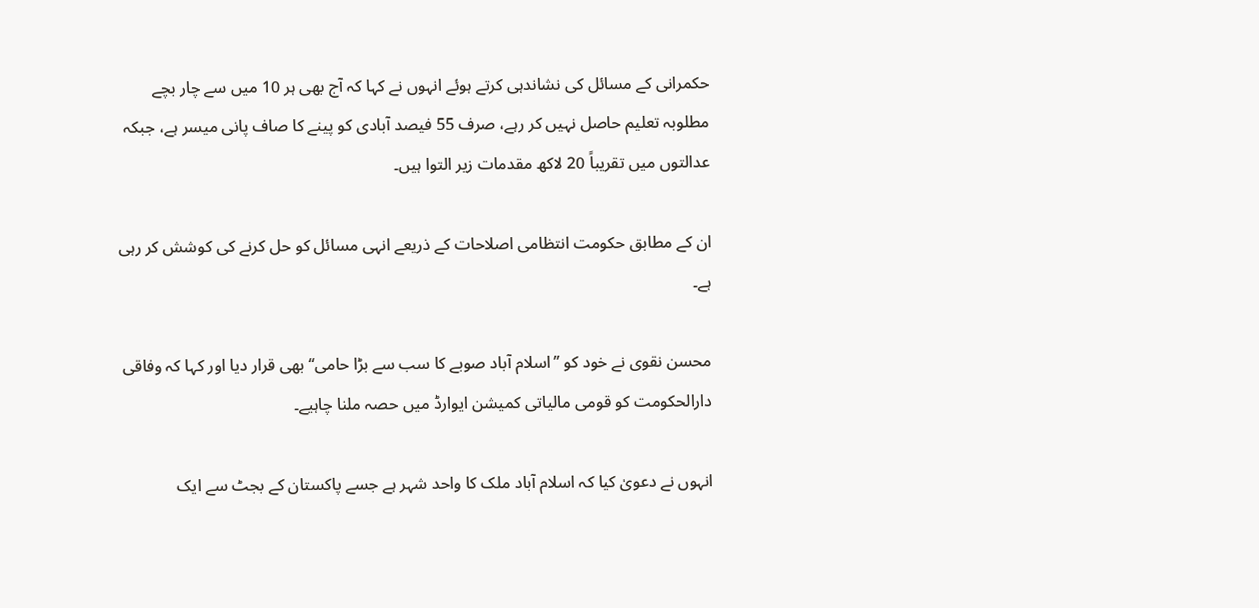حکمرانی کے مسائل کی نشاندہی کرتے ہوئے انہوں نے کہا کہ آج بھی ہر 10 میں سے چار بچے مطلوبہ تعلیم حاصل نہیں کر رہے، صرف 55 فیصد آبادی کو پینے کا صاف پانی میسر ہے، جبکہ عدالتوں میں تقریباً 20 لاکھ مقدمات زیر التوا ہیں۔

ان کے مطابق حکومت انتظامی اصلاحات کے ذریعے انہی مسائل کو حل کرنے کی کوشش کر رہی ہے۔

محسن نقوی نے خود کو ’’اسلام آباد صوبے کا سب سے بڑا حامی‘‘ بھی قرار دیا اور کہا کہ وفاقی دارالحکومت کو قومی مالیاتی کمیشن ایوارڈ میں حصہ ملنا چاہیے۔

انہوں نے دعویٰ کیا کہ اسلام آباد ملک کا واحد شہر ہے جسے پاکستان کے بجٹ سے ایک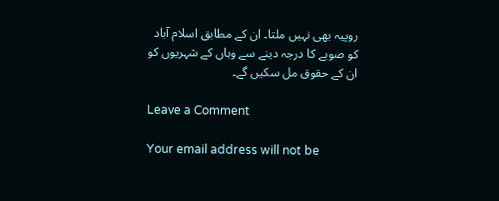روپیہ بھی نہیں ملتا۔ ان کے مطابق اسلام آباد کو صوبے کا درجہ دینے سے وہاں کے شہریوں کو ان کے حقوق مل سکیں گے۔

Leave a Comment

Your email address will not be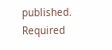published. Required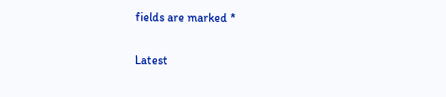fields are marked *

Latest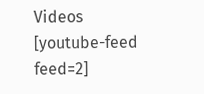Videos
[youtube-feed feed=2]